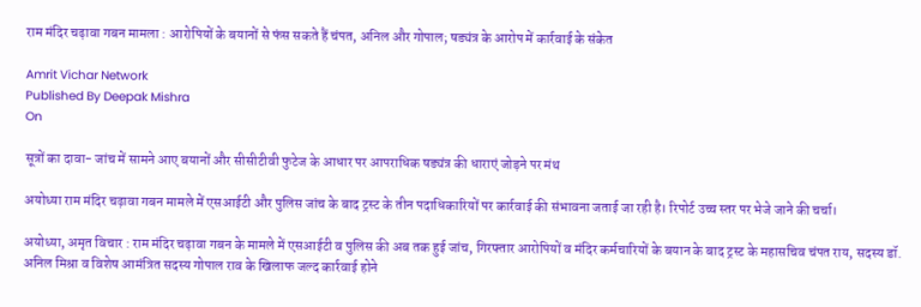राम मंदिर चढ़ावा गबन मामला : आरोपियों के बयानों से फंस सकते हैं चंपत, अनिल और गोपाल; षड्यंत्र के आरोप में कार्रवाई के संकेत

Amrit Vichar Network
Published By Deepak Mishra
On

सूत्रों का दावा- जांच में सामने आए बयानों और सीसीटीवी फुटेज के आधार पर आपराधिक षड्यंत्र की धाराएं जोड़ने पर मंथ

अयोध्या राम मंदिर चढ़ावा गबन मामले में एसआईटी और पुलिस जांच के बाद ट्रस्ट के तीन पदाधिकारियों पर कार्रवाई की संभावना जताई जा रही है। रिपोर्ट उच्च स्तर पर भेजे जाने की चर्चा।

अयोध्या, अमृत विचार : राम मंदिर चढ़ावा गबन के मामले में एसआईटी व पुलिस की अब तक हुई जांच, गिरफ्तार आरोपियों व मंदिर कर्मचारियों के बयान के बाद ट्रस्ट के महासचिव चंपत राय, सदस्य डॉ. अनिल मिश्रा व विशेष आमंत्रित सदस्य गोपाल राव के खिलाफ जल्द कार्रवाई होने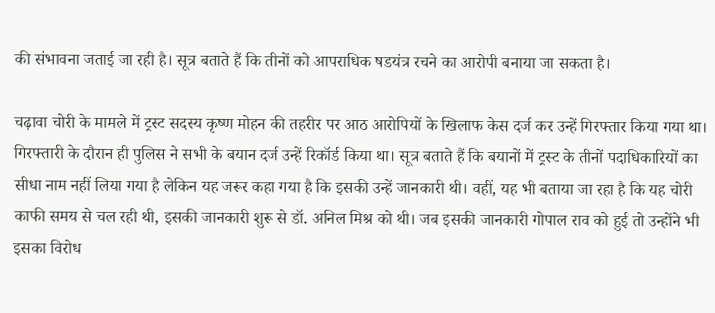की संभावना जताई जा रही है। सूत्र बताते हैं कि तीनों को आपराधिक षडयंत्र रचने का आरोपी बनाया जा सकता है।

चढ़ावा चोरी के मामले में ट्रस्ट सदस्य कृष्ण मोहन की तहरीर पर आठ आरोपियों के खिलाफ केस दर्ज कर उन्हें गिरफ्तार किया गया था। गिरफ्तारी के दौरान ही पुलिस ने सभी के बयान दर्ज उन्हें रिकॉर्ड किया था। सूत्र बताते हैं कि बयानों में ट्रस्ट के तीनों पदाधिकारियों का सीधा नाम नहीं लिया गया है लेकिन यह जरूर कहा गया है कि इसकी उन्हें जानकारी थी। वहीं, यह भी बताया जा रहा है कि यह चोरी काफी समय से चल रही थी, इसकी जानकारी शुरू से डॉ. अनिल मिश्र को थी। जब इसकी जानकारी गोपाल राव को हुई तो उन्होंने भी इसका विरोध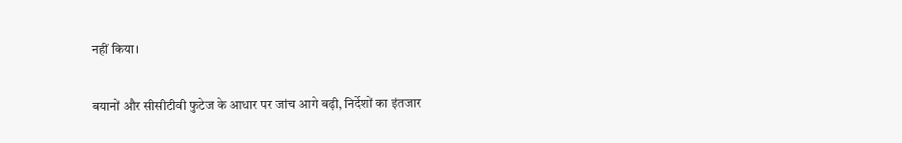नहीं किया।

बयानों और सीसीटीवी फुटेज के आधार पर जांच आगे बढ़ी, निर्देशों का इंतजार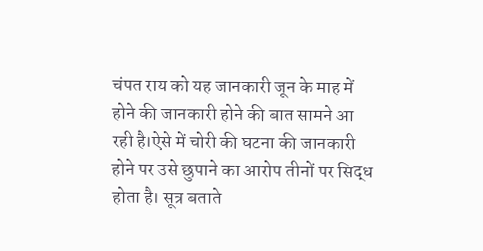चंपत राय को यह जानकारी जून के माह में होने की जानकारी होने की बात सामने आ रही है।ऐसे में चोरी की घटना की जानकारी होने पर उसे छुपाने का आरोप तीनों पर सिद्ध होता है। सूत्र बताते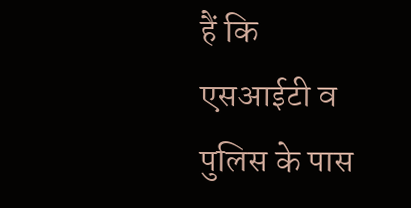हैं कि एसआईटी व पुलिस के पास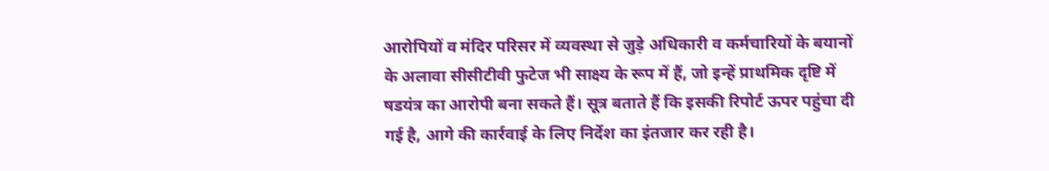आरोपियों व मंदिर परिसर में व्यवस्था से जुड़े अधिकारी व कर्मचारियों के बयानों के अलावा सीसीटीवी फुटेज भी साक्ष्य के रूप में हैं, जो इन्हें प्राथमिक दृष्टि में षडयंत्र का आरोपी बना सकते हैं। सूत्र बताते हैं कि इसकी रिपोर्ट ऊपर पहुंचा दी गई है, आगे की कार्रवाई के लिए निर्देश का इंतजार कर रही है।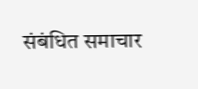संबंधित समाचार